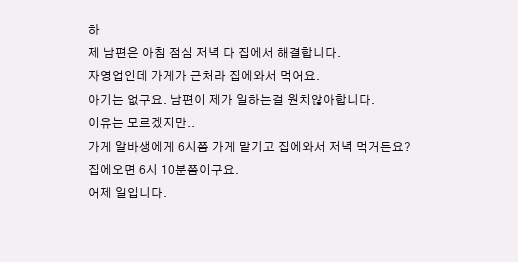하
제 남편은 아침 점심 저녁 다 집에서 해결합니다.
자영업인데 가게가 근처라 집에와서 먹어요.
아기는 없구요. 남편이 제가 일하는걸 원치않아합니다.
이유는 모르겠지만..
가게 알바생에게 6시쯤 가게 맡기고 집에와서 저녁 먹거든요?
집에오면 6시 10분쯤이구요.
어제 일입니다.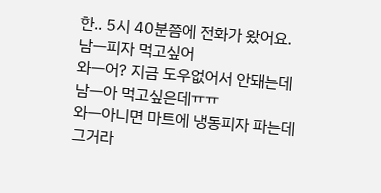한.. 5시 40분쯤에 전화가 왔어요.
남ㅡ피자 먹고싶어
와ㅡ어? 지금 도우없어서 안돼는데
남ㅡ아 먹고싶은데ㅠㅠ
와ㅡ아니면 마트에 냉동피자 파는데 그거라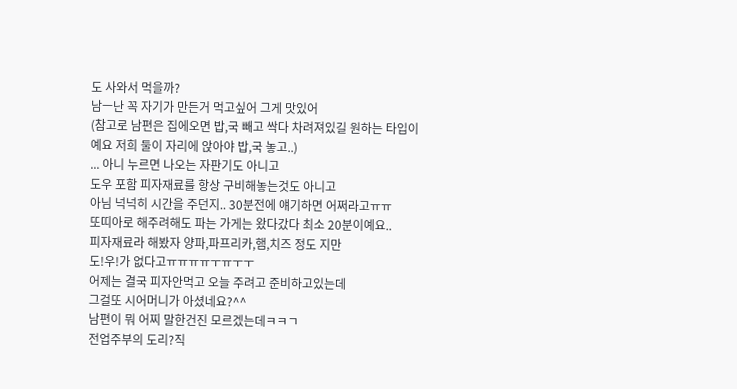도 사와서 먹을까?
남ㅡ난 꼭 자기가 만든거 먹고싶어 그게 맛있어
(참고로 남편은 집에오면 밥,국 빼고 싹다 차려져있길 원하는 타입이예요 저희 둘이 자리에 앉아야 밥,국 놓고..)
... 아니 누르면 나오는 자판기도 아니고
도우 포함 피자재료를 항상 구비해놓는것도 아니고
아님 넉넉히 시간을 주던지.. 30분전에 얘기하면 어쩌라고ㅠㅠ
또띠아로 해주려해도 파는 가게는 왔다갔다 최소 20분이예요..
피자재료라 해봤자 양파,파프리카,햄,치즈 정도 지만
도!우!가 없다고ㅠㅠㅠㅠㅜㅠㅜㅜ
어제는 결국 피자안먹고 오늘 주려고 준비하고있는데
그걸또 시어머니가 아셨네요?^^
남편이 뭐 어찌 말한건진 모르겠는데ㅋㅋㄱ
전업주부의 도리?직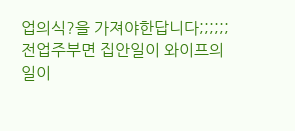업의식?을 가져야한답니다;;;;;;
전업주부면 집안일이 와이프의 일이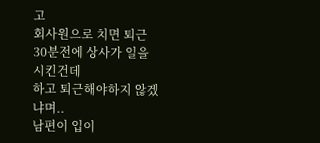고
회사원으로 치면 퇴근 30분전에 상사가 일을 시킨건데
하고 퇴근해야하지 않겠냐며..
남편이 입이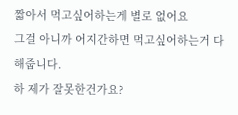짧아서 먹고싶어하는게 별로 없어요
그걸 아니까 어지간하면 먹고싶어하는거 다 해줍니다.
하 제가 잘못한건가요?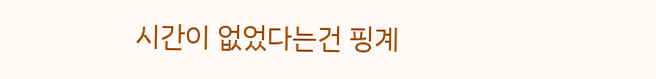시간이 없었다는건 핑계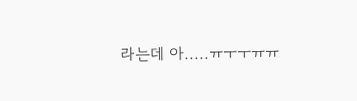라는데 아.....ㅠㅜㅜㅠㅠ